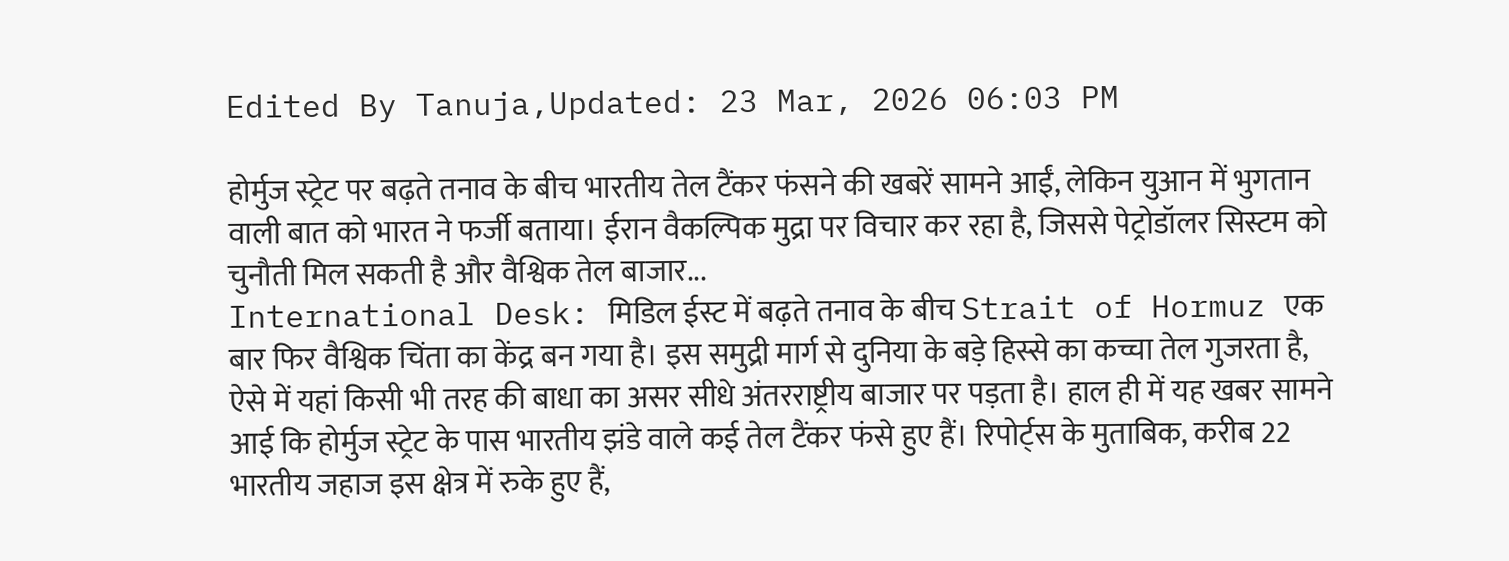Edited By Tanuja,Updated: 23 Mar, 2026 06:03 PM

होर्मुज स्ट्रेट पर बढ़ते तनाव के बीच भारतीय तेल टैंकर फंसने की खबरें सामने आईं, लेकिन युआन में भुगतान वाली बात को भारत ने फर्जी बताया। ईरान वैकल्पिक मुद्रा पर विचार कर रहा है, जिससे पेट्रोडॉलर सिस्टम को चुनौती मिल सकती है और वैश्विक तेल बाजार...
International Desk: मिडिल ईस्ट में बढ़ते तनाव के बीच Strait of Hormuz एक बार फिर वैश्विक चिंता का केंद्र बन गया है। इस समुद्री मार्ग से दुनिया के बड़े हिस्से का कच्चा तेल गुजरता है, ऐसे में यहां किसी भी तरह की बाधा का असर सीधे अंतरराष्ट्रीय बाजार पर पड़ता है। हाल ही में यह खबर सामने आई कि होर्मुज स्ट्रेट के पास भारतीय झंडे वाले कई तेल टैंकर फंसे हुए हैं। रिपोर्ट्स के मुताबिक, करीब 22 भारतीय जहाज इस क्षेत्र में रुके हुए हैं,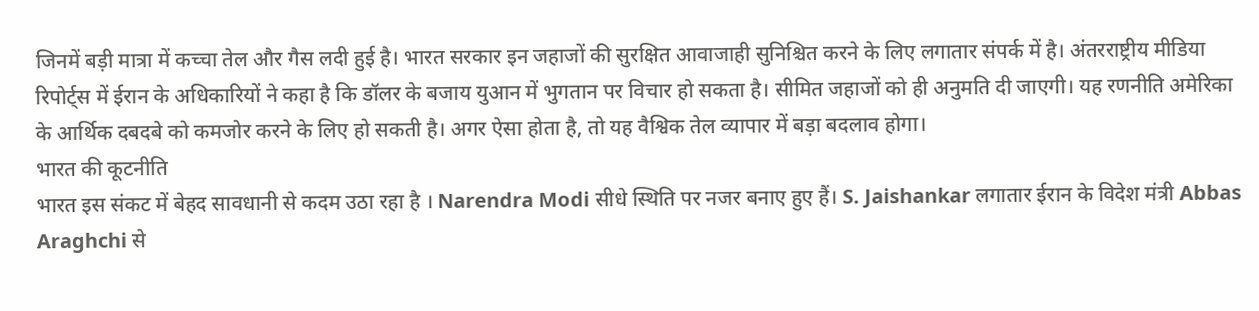जिनमें बड़ी मात्रा में कच्चा तेल और गैस लदी हुई है। भारत सरकार इन जहाजों की सुरक्षित आवाजाही सुनिश्चित करने के लिए लगातार संपर्क में है। अंतरराष्ट्रीय मीडिया रिपोर्ट्स में ईरान के अधिकारियों ने कहा है कि डॉलर के बजाय युआन में भुगतान पर विचार हो सकता है। सीमित जहाजों को ही अनुमति दी जाएगी। यह रणनीति अमेरिका के आर्थिक दबदबे को कमजोर करने के लिए हो सकती है। अगर ऐसा होता है, तो यह वैश्विक तेल व्यापार में बड़ा बदलाव होगा।
भारत की कूटनीति
भारत इस संकट में बेहद सावधानी से कदम उठा रहा है । Narendra Modi सीधे स्थिति पर नजर बनाए हुए हैं। S. Jaishankar लगातार ईरान के विदेश मंत्री Abbas Araghchi से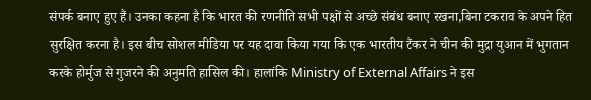संपर्क बनाए हुए हैं। उनका कहना है कि भारत की रणनीति सभी पक्षों से अच्छे संबंध बनाए रखना,बिना टकराव के अपने हित सुरक्षित करना है। इस बीच सोशल मीडिया पर यह दावा किया गया कि एक भारतीय टैंकर ने चीन की मुद्रा युआन में भुगतान करके होर्मुज से गुजरने की अनुमति हासिल की। हालांकि Ministry of External Affairs ने इस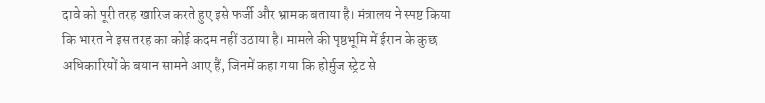दावे को पूरी तरह खारिज करते हुए इसे फर्जी और भ्रामक बताया है। मंत्रालय ने स्पष्ट किया कि भारत ने इस तरह का कोई कदम नहीं उठाया है। मामले की पृष्ठभूमि में ईरान के कुछ अधिकारियों के बयान सामने आए हैं, जिनमें कहा गया कि होर्मुज स्ट्रेट से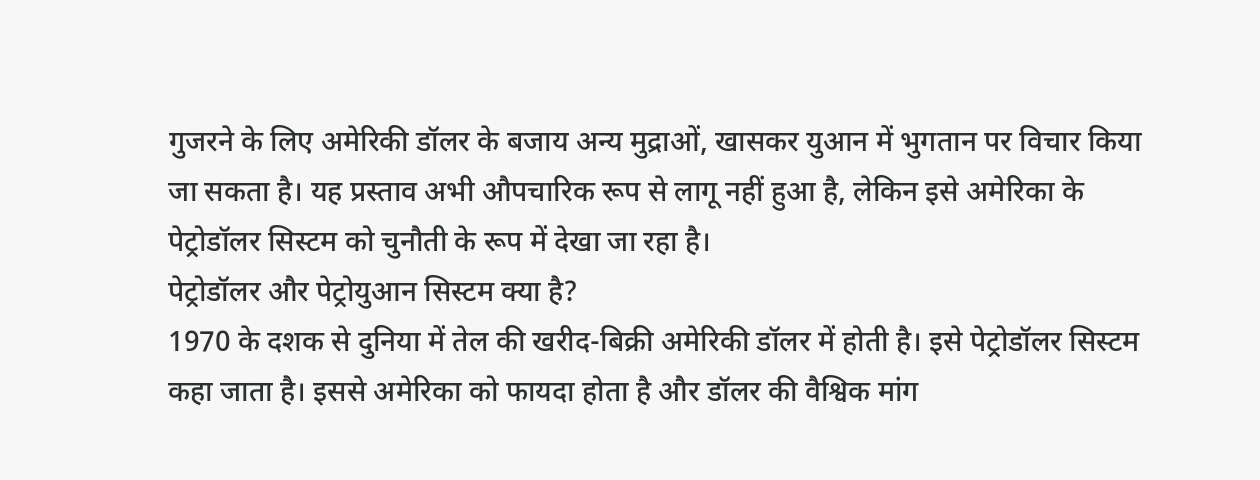गुजरने के लिए अमेरिकी डॉलर के बजाय अन्य मुद्राओं, खासकर युआन में भुगतान पर विचार किया जा सकता है। यह प्रस्ताव अभी औपचारिक रूप से लागू नहीं हुआ है, लेकिन इसे अमेरिका के पेट्रोडॉलर सिस्टम को चुनौती के रूप में देखा जा रहा है।
पेट्रोडॉलर और पेट्रोयुआन सिस्टम क्या है?
1970 के दशक से दुनिया में तेल की खरीद-बिक्री अमेरिकी डॉलर में होती है। इसे पेट्रोडॉलर सिस्टम कहा जाता है। इससे अमेरिका को फायदा होता है और डॉलर की वैश्विक मांग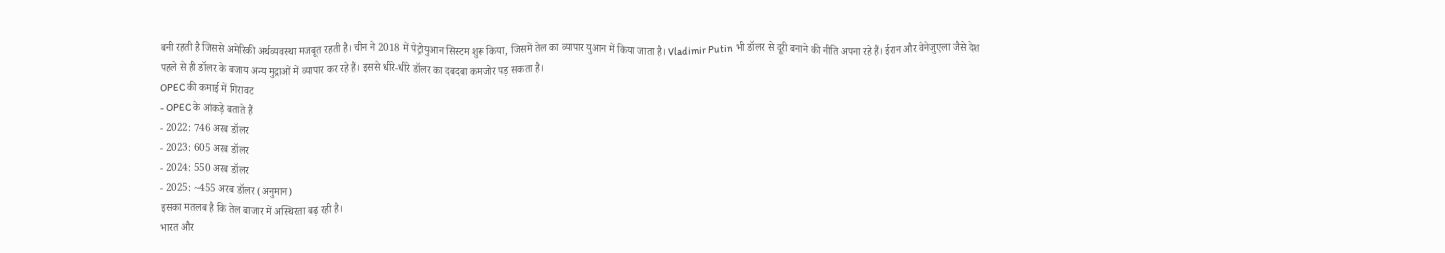बनी रहती है जिससे अमेरिकी अर्थव्यवस्था मजबूत रहती है। चीन ने 2018 में पेट्रोयुआन सिस्टम शुरू किया, जिसमें तेल का व्यापार युआन में किया जाता है। Vladimir Putin भी डॉलर से दूरी बनाने की नीति अपना रहे हैं। ईरान और वेनेजुएला जैसे देश पहले से ही डॉलर के बजाय अन्य मुद्राओं में व्यापार कर रहे हैं। इससे धीरे-धीरे डॉलर का दबदबा कमजोर पड़ सकता है।
OPEC की कमाई में गिरावट
- OPEC के आंकड़े बताते हैं
- 2022: 746 अरब डॉलर
- 2023: 605 अरब डॉलर
- 2024: 550 अरब डॉलर
- 2025: ~455 अरब डॉलर (अनुमान)
इसका मतलब है कि तेल बाजार में अस्थिरता बढ़ रही है।
भारत और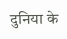दुनिया के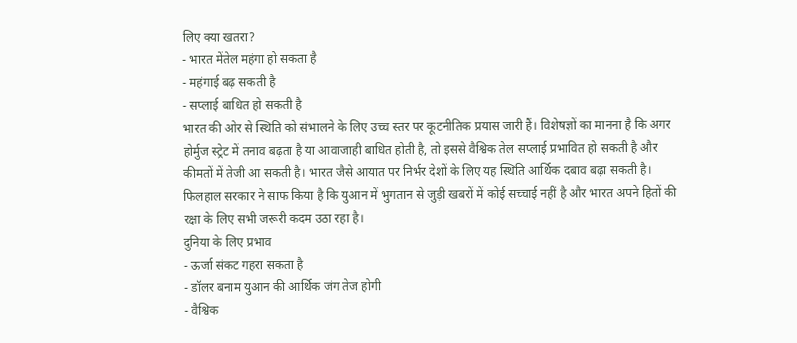लिए क्या खतरा?
- भारत मेंतेल महंगा हो सकता है
- महंगाई बढ़ सकती है
- सप्लाई बाधित हो सकती है
भारत की ओर से स्थिति को संभालने के लिए उच्च स्तर पर कूटनीतिक प्रयास जारी हैं। विशेषज्ञों का मानना है कि अगर होर्मुज स्ट्रेट में तनाव बढ़ता है या आवाजाही बाधित होती है, तो इससे वैश्विक तेल सप्लाई प्रभावित हो सकती है और कीमतों में तेजी आ सकती है। भारत जैसे आयात पर निर्भर देशों के लिए यह स्थिति आर्थिक दबाव बढ़ा सकती है। फिलहाल सरकार ने साफ किया है कि युआन में भुगतान से जुड़ी खबरों में कोई सच्चाई नहीं है और भारत अपने हितों की रक्षा के लिए सभी जरूरी कदम उठा रहा है।
दुनिया के लिए प्रभाव
- ऊर्जा संकट गहरा सकता है
- डॉलर बनाम युआन की आर्थिक जंग तेज होगी
- वैश्विक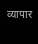व्यापार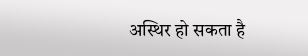अस्थिर हो सकता है